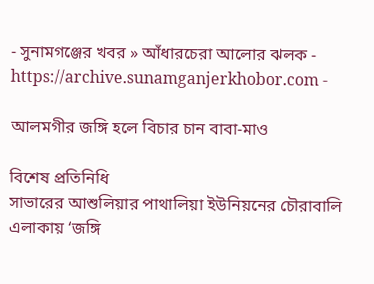- সুনামগঞ্জের খবর » আঁধারচেরা আলোর ঝলক - https://archive.sunamganjerkhobor.com -

আলমগীর জঙ্গি হলে বিচার চান বাবা-মাও

বিশেষ প্রতিনিধি
সাভারের আশুলিয়ার পাথালিয়া ইউনিয়নের চৌরাবালি এলাকায় ‘জঙ্গি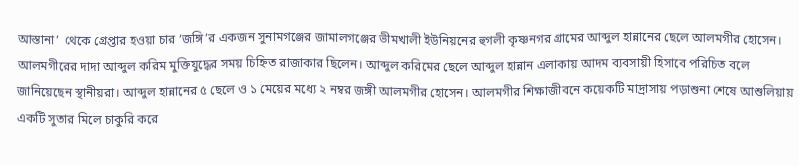আস্তানা’  থেকে গ্রেপ্তার হওয়া চার ‘জঙ্গি’র একজন সুনামগঞ্জের জামালগঞ্জের ভীমখালী ইউনিয়নের হুগলী কৃষ্ণনগর গ্রামের আব্দুল হান্নানের ছেলে আলমগীর হোসেন। আলমগীরের দাদা আব্দুল করিম মুক্তিযুদ্ধের সময় চিহ্নিত রাজাকার ছিলেন। আব্দুল করিমের ছেলে আব্দুল হান্নান এলাকায় আদম ব্যবসায়ী হিসাবে পরিচিত বলে জানিয়েছেন স্থানীয়রা। আব্দুল হান্নানের ৫ ছেলে ও ১ মেয়ের মধ্যে ২ নম্বর জঙ্গী আলমগীর হোসেন। আলমগীর শিক্ষাজীবনে কয়েকটি মাদ্রাসায় পড়াশুনা শেষে আশুলিয়ায় একটি সুতার মিলে চাকুরি করে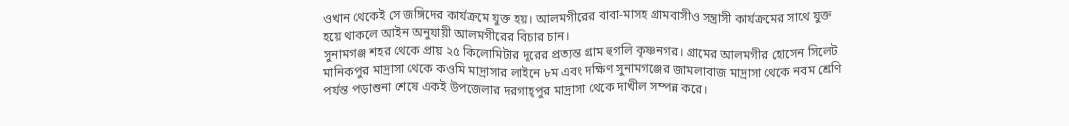ওখান থেকেই সে জঙ্গিদের কার্যক্রমে যুক্ত হয়। আলমগীরের বাবা-মাসহ গ্রামবাসীও সন্ত্রাসী কার্যক্রমের সাথে যুক্ত হয়ে থাকলে আইন অনুযায়ী আলমগীরের বিচার চান।
সুনামগঞ্জ শহর থেকে প্রায় ২৫ কিলোমিটার দূরের প্রত্যন্ত গ্রাম হুগলি কৃষ্ণনগর। গ্রামের আলমগীর হোসেন সিলেট মানিকপুর মাদ্রাসা থেকে কওমি মাদ্রাসার লাইনে ৮ম এবং দক্ষিণ সুনামগঞ্জের জামলাবাজ মাদ্রাসা থেকে নবম শ্রেণি পর্যন্ত পড়াশুনা শেষে একই উপজেলার দরগাহ্পুর মাদ্রাসা থেকে দাখীল সম্পন্ন করে।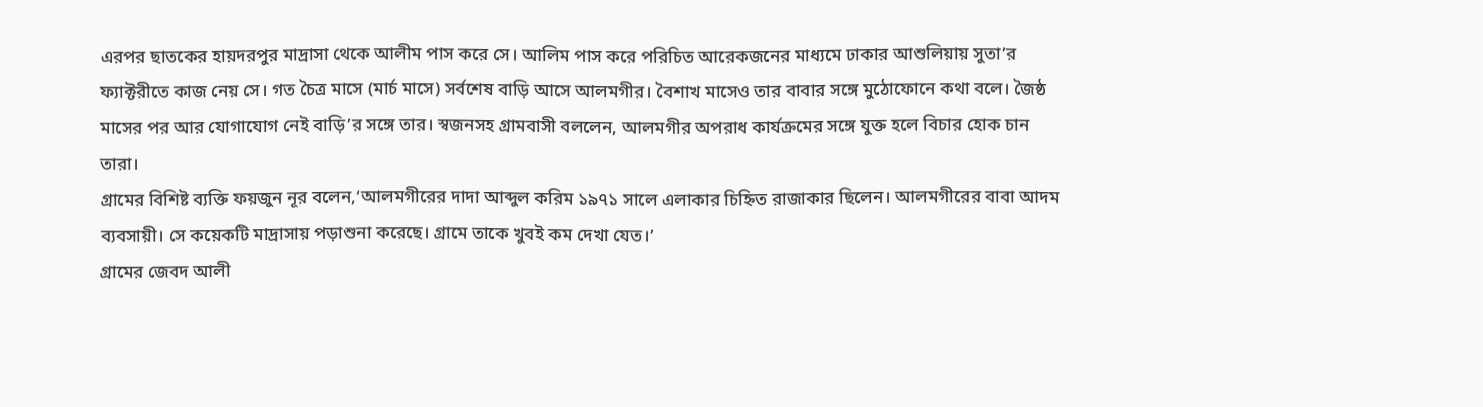এরপর ছাতকের হায়দরপুর মাদ্রাসা থেকে আলীম পাস করে সে। আলিম পাস করে পরিচিত আরেকজনের মাধ্যমে ঢাকার আশুলিয়ায় সুতা’র ফ্যাক্টরীতে কাজ নেয় সে। গত চৈত্র মাসে (মার্চ মাসে) সর্বশেষ বাড়ি আসে আলমগীর। বৈশাখ মাসেও তার বাবার সঙ্গে মুঠোফোনে কথা বলে। জৈষ্ঠ মাসের পর আর যোগাযোগ নেই বাড়ি’র সঙ্গে তার। স্বজনসহ গ্রামবাসী বললেন, আলমগীর অপরাধ কার্যক্রমের সঙ্গে যুক্ত হলে বিচার হোক চান তারা।
গ্রামের বিশিষ্ট ব্যক্তি ফয়জুন নূর বলেন,‘আলমগীরের দাদা আব্দুল করিম ১৯৭১ সালে এলাকার চিহ্নিত রাজাকার ছিলেন। আলমগীরের বাবা আদম ব্যবসায়ী। সে কয়েকটি মাদ্রাসায় পড়াশুনা করেছে। গ্রামে তাকে খুবই কম দেখা যেত।’
গ্রামের জেবদ আলী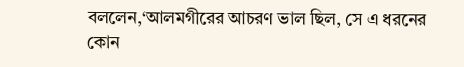বললেন,‘আলমগীরের আচরণ ভাল ছিল, সে এ ধরনের কোন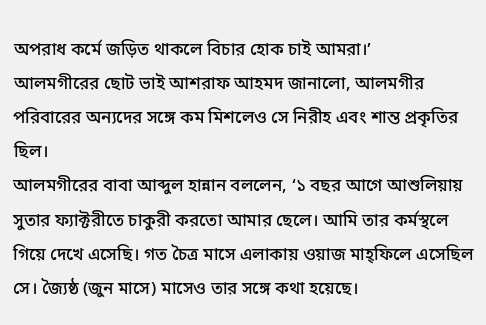অপরাধ কর্মে জড়িত থাকলে বিচার হোক চাই আমরা।’
আলমগীরের ছোট ভাই আশরাফ আহমদ জানালো, আলমগীর পরিবারের অন্যদের সঙ্গে কম মিশলেও সে নিরীহ এবং শান্ত প্রকৃতির ছিল।
আলমগীরের বাবা আব্দুল হান্নান বললেন, ‘১ বছর আগে আশুলিয়ায় সুতার ফ্যাক্টরীতে চাকুরী করতো আমার ছেলে। আমি তার কর্মস্থলে গিয়ে দেখে এসেছি। গত চৈত্র মাসে এলাকায় ওয়াজ মাহ্ফিলে এসেছিল সে। জ্যৈষ্ঠ (জুন মাসে) মাসেও তার সঙ্গে কথা হয়েছে।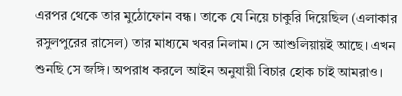এরপর থেকে তার মুঠোফোন বন্ধ। তাকে যে নিয়ে চাকুরি দিয়েছিল (এলাকার রসুলপুরের রাসেল) তার মাধ্যমে খবর নিলাম। সে আশুলিয়ায়ই আছে। এখন শুনছি সে জঙ্গি। অপরাধ করলে আইন অনুযায়ী বিচার হোক চাই আমরাও।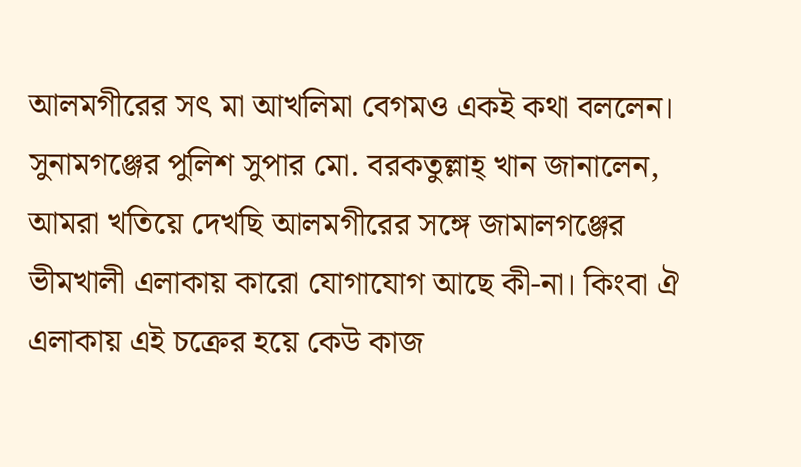আলমগীরের সৎ মা আখলিমা বেগমও একই কথা বললেন।
সুনামগঞ্জের পুলিশ সুপার মো. বরকতুল্লাহ্ খান জানালেন, আমরা খতিয়ে দেখছি আলমগীরের সঙ্গে জামালগঞ্জের ভীমখালী এলাকায় কারো যোগাযোগ আছে কী-না। কিংবা ঐ এলাকায় এই চক্রের হয়ে কেউ কাজ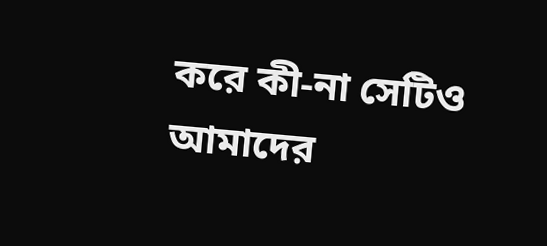করে কী-না সেটিও আমাদের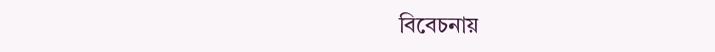বিবেচনায়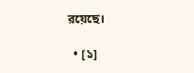রয়েছে।

  • [১]